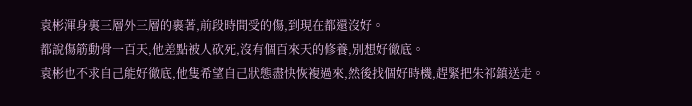袁彬渾身裏三層外三層的裹著,前段時間受的傷,到現在都還沒好。
都說傷筋動骨一百天,他差點被人砍死,沒有個百來天的修養,別想好徹底。
袁彬也不求自己能好徹底,他隻希望自己狀態盡快恢複過來,然後找個好時機,趕緊把朱祁鎮送走。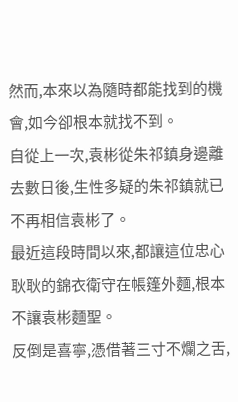然而,本來以為隨時都能找到的機會,如今卻根本就找不到。
自從上一次,袁彬從朱祁鎮身邊離去數日後,生性多疑的朱祁鎮就已不再相信袁彬了。
最近這段時間以來,都讓這位忠心耿耿的錦衣衛守在帳篷外麵,根本不讓袁彬麵聖。
反倒是喜寧,憑借著三寸不爛之舌,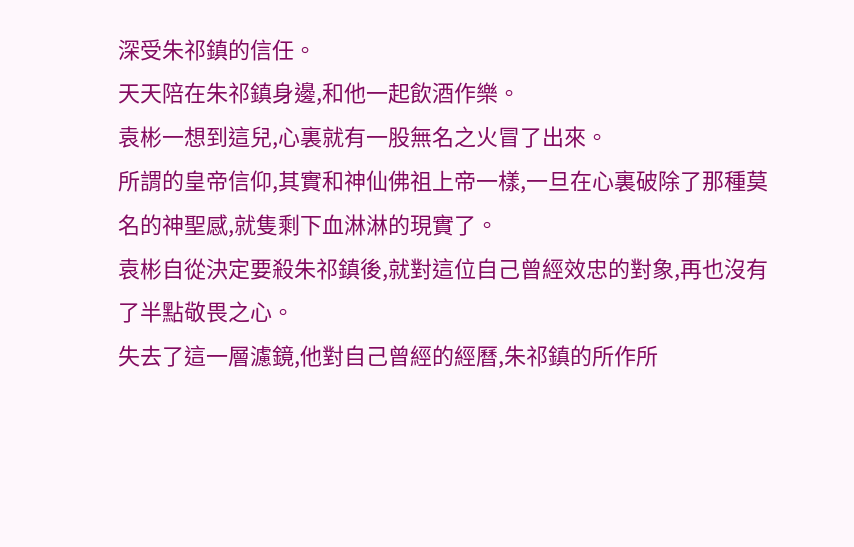深受朱祁鎮的信任。
天天陪在朱祁鎮身邊,和他一起飲酒作樂。
袁彬一想到這兒,心裏就有一股無名之火冒了出來。
所謂的皇帝信仰,其實和神仙佛祖上帝一樣,一旦在心裏破除了那種莫名的神聖感,就隻剩下血淋淋的現實了。
袁彬自從決定要殺朱祁鎮後,就對這位自己曾經效忠的對象,再也沒有了半點敬畏之心。
失去了這一層濾鏡,他對自己曾經的經曆,朱祁鎮的所作所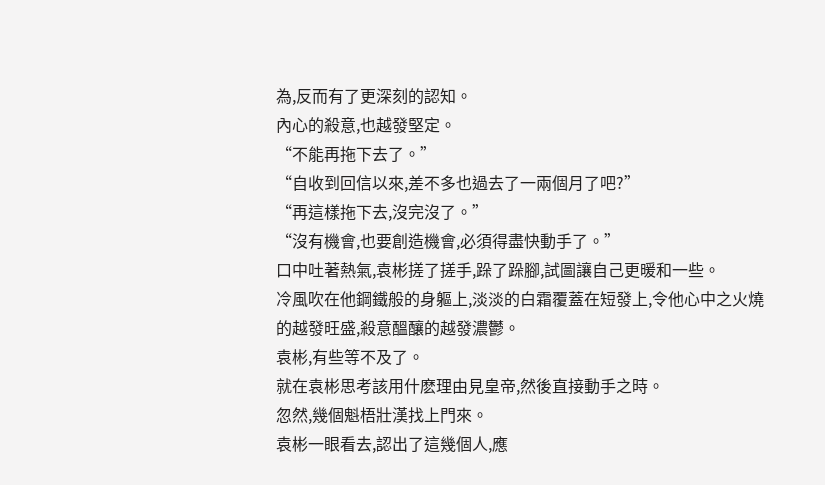為,反而有了更深刻的認知。
內心的殺意,也越發堅定。
“不能再拖下去了。”
“自收到回信以來,差不多也過去了一兩個月了吧?”
“再這樣拖下去,沒完沒了。”
“沒有機會,也要創造機會,必須得盡快動手了。”
口中吐著熱氣,袁彬搓了搓手,跺了跺腳,試圖讓自己更暖和一些。
冷風吹在他鋼鐵般的身軀上,淡淡的白霜覆蓋在短發上,令他心中之火燒的越發旺盛,殺意醞釀的越發濃鬱。
袁彬,有些等不及了。
就在袁彬思考該用什麽理由見皇帝,然後直接動手之時。
忽然,幾個魁梧壯漢找上門來。
袁彬一眼看去,認出了這幾個人,應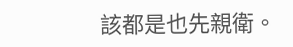該都是也先親衛。